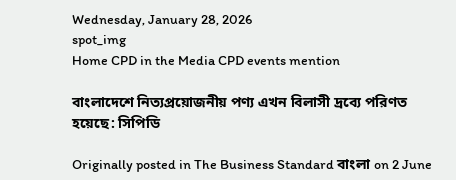Wednesday, January 28, 2026
spot_img
Home CPD in the Media CPD events mention

বাংলাদেশে নিত্যপ্রয়োজনীয় পণ্য এখন বিলাসী দ্রব্যে পরিণত হয়েছে: সিপিডি

Originally posted in The Business Standard বাংলা on 2 June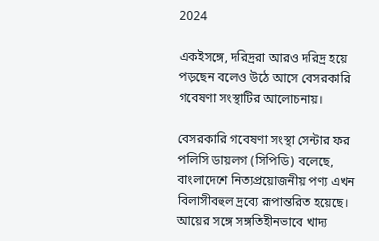2024

একইসঙ্গে, দরিদ্ররা আরও দরিদ্র হয়ে পড়ছেন বলেও উঠে আসে বেসরকারি গবেষণা সংস্থাটির আলোচনায়।

বেসরকারি গবেষণা সংস্থা সেন্টার ফর পলিসি ডায়লগ (সিপিডি) বলেছে, বাংলাদেশে নিত্যপ্রয়োজনীয় পণ্য এখন বিলাসীবহুল দ্রব্যে রূপান্তরিত হয়েছে। আয়ের সঙ্গে সঙ্গতিহীনভাবে খাদ্য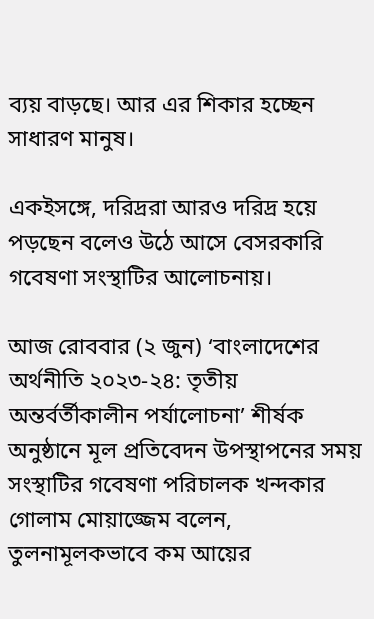ব্যয় বাড়ছে। আর এর শিকার হচ্ছেন সাধারণ মানুষ।

একইসঙ্গে, দরিদ্ররা আরও দরিদ্র হয়ে পড়ছেন বলেও উঠে আসে বেসরকারি গবেষণা সংস্থাটির আলোচনায়।

আজ রোববার (২ জুন) ‘বাংলাদেশের অর্থনীতি ২০২৩-২৪: তৃতীয় অন্তর্বর্তীকালীন পর্যালোচনা’ শীর্ষক অনুষ্ঠানে মূল প্রতিবেদন উপস্থাপনের সময় সংস্থাটির গবেষণা পরিচালক খন্দকার গোলাম মোয়াজ্জেম বলেন, তুলনামূলকভাবে কম আয়ের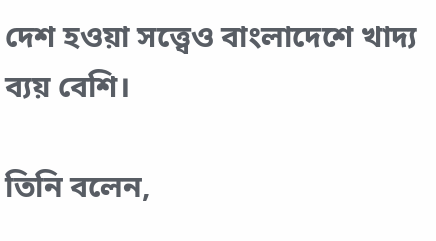দেশ হওয়া সত্ত্বেও বাংলাদেশে খাদ্য ব্যয় বেশি।

তিনি বলেন,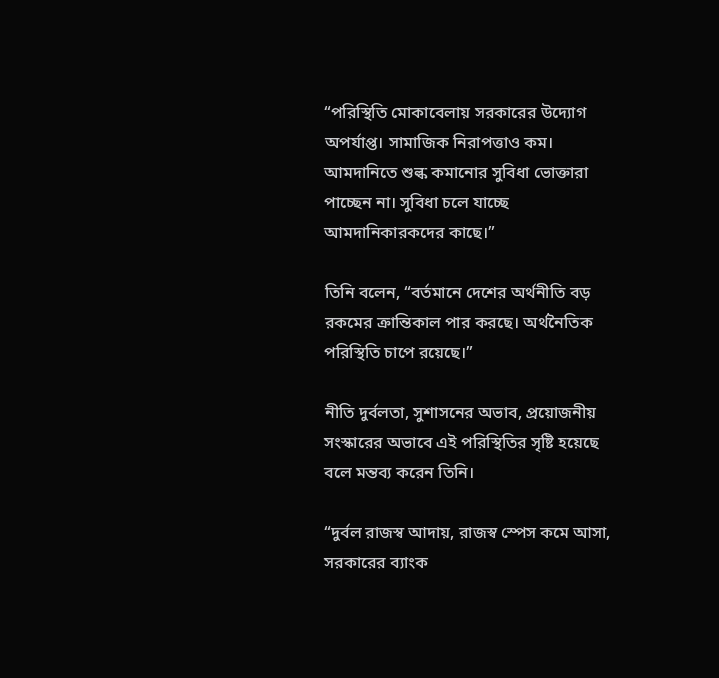“পরিস্থিতি মোকাবেলায় সরকারের উদ্যোগ অপর্যাপ্ত। সামাজিক নিরাপত্তাও কম। আমদানিতে শুল্ক কমানোর সুবিধা ভোক্তারা পাচ্ছেন না। সুবিধা চলে যাচ্ছে আমদানিকারকদের কাছে।”

তিনি বলেন, “বর্তমানে দেশের অর্থনীতি বড় রকমের ক্রান্তিকাল পার করছে। অর্থনৈতিক পরিস্থিতি চাপে রয়েছে।”

নীতি দুর্বলতা, সুশাসনের অভাব, প্রয়োজনীয় সংস্কারের অভাবে এই পরিস্থিতির সৃষ্টি হয়েছে বলে মন্তব্য করেন তিনি।

“দুর্বল রাজস্ব আদায়, রাজস্ব স্পেস কমে আসা, সরকারের ব্যাংক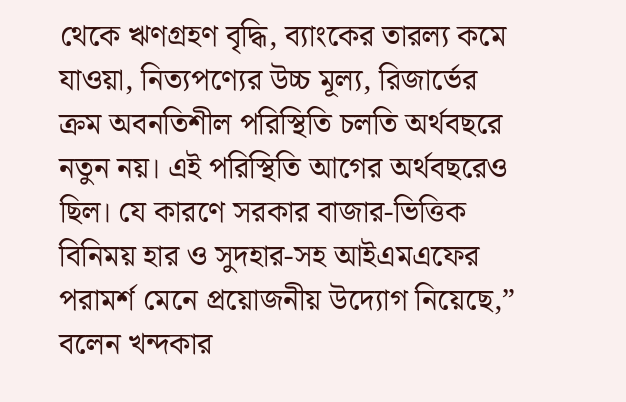থেকে ঋণগ্রহণ বৃদ্ধি, ব্যাংকের তারল্য কমে যাওয়া, নিত্যপণ্যের উচ্চ মূল্য, রিজার্ভের ক্রম অবনতিশীল পরিস্থিতি চলতি অর্থবছরে নতুন নয়। এই পরিস্থিতি আগের অর্থবছরেও ছিল। যে কারণে সরকার বাজার-ভিত্তিক বিনিময় হার ও সুদহার-সহ আইএমএফের পরামর্শ মেনে প্রয়োজনীয় উদ্যোগ নিয়েছে,” বলেন খন্দকার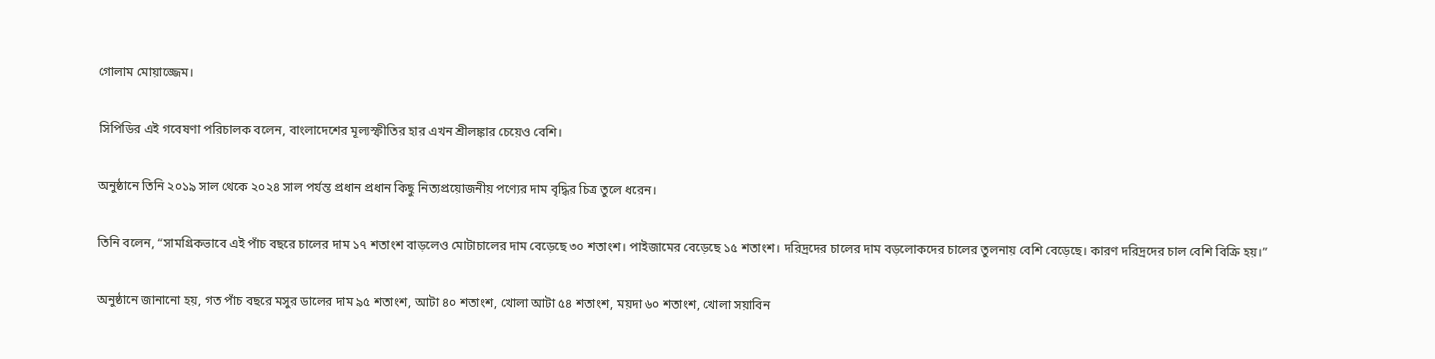গোলাম মোয়াজ্জেম।

সিপিডির এই গবেষণা পরিচালক বলেন, বাংলাদেশের মূল্যস্ফীতির হার এখন শ্রীলঙ্কার চেয়েও বেশি।

অনুষ্ঠানে তিনি ২০১৯ সাল থেকে ২০২৪ সাল পর্যন্ত প্রধান প্রধান কিছু নিত্যপ্রয়োজনীয় পণ্যের দাম বৃদ্ধির চিত্র তুলে ধরেন।

তিনি বলেন, “সামগ্রিকভাবে এই পাঁচ বছরে চালের দাম ১৭ শতাংশ বাড়লেও মোটাচালের দাম বেড়েছে ৩০ শতাংশ। পাইজামের বেড়েছে ১৫ শতাংশ। দরিদ্রদের চালের দাম বড়লোকদের চালের তুলনায় বেশি বেড়েছে। কারণ দরিদ্রদের চাল বেশি বিক্রি হয়।”

অনুষ্ঠানে জানানো হয়, গত পাঁচ বছরে মসুর ডালের দাম ৯৫ শতাংশ, আটা ৪০ শতাংশ, খোলা আটা ৫৪ শতাংশ, ময়দা ৬০ শতাংশ, খোলা সয়াবিন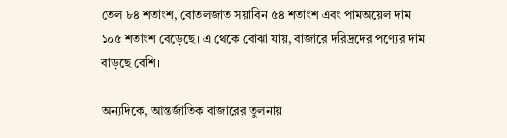তেল ৮৪ শতাংশ, বোতলজাত সয়াবিন ৫৪ শতাংশ এবং পামঅয়েল দাম ১০৫ শতাংশ বেড়েছে। এ থেকে বোঝা যায়, বাজারে দরিদ্রদের পণ্যের দাম বাড়ছে বেশি।

অন্যদিকে, আন্তর্জাতিক বাজারের তুলনায়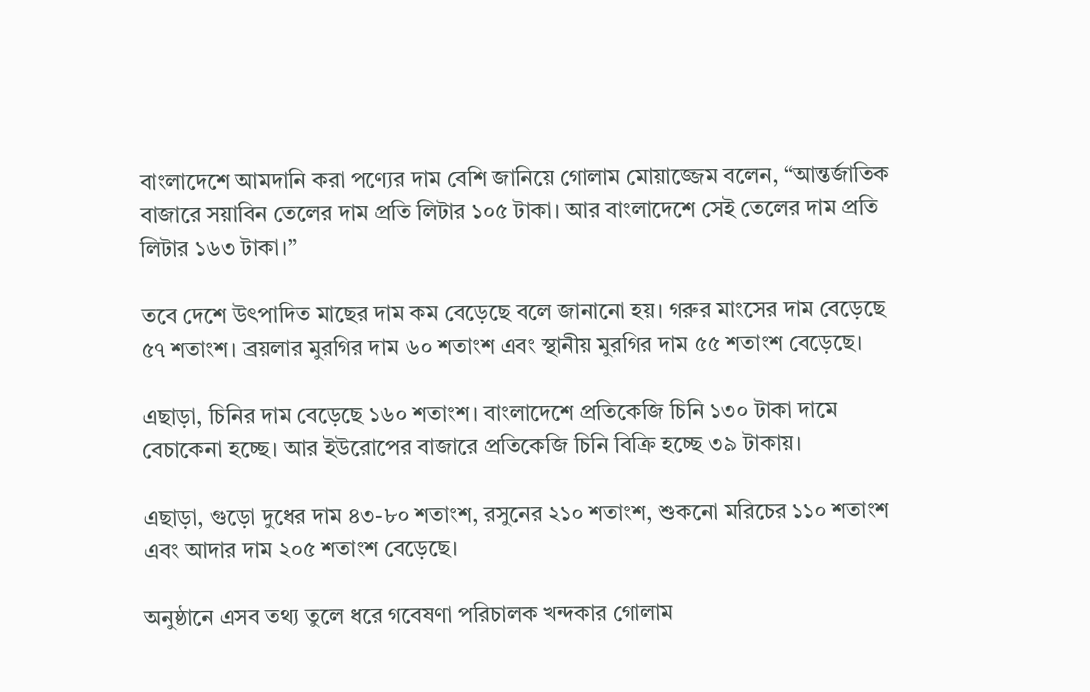বাংলাদেশে আমদানি করা পণ্যের দাম বেশি জানিয়ে গোলাম মোয়াজ্জেম বলেন, “আন্তর্জাতিক বাজারে সয়াবিন তেলের দাম প্রতি লিটার ১০৫ টাকা। আর বাংলাদেশে সেই তেলের দাম প্রতি লিটার ১৬৩ টাকা।”

তবে দেশে উৎপাদিত মাছের দাম কম বেড়েছে বলে জানানো হয়। গরুর মাংসের দাম বেড়েছে ৫৭ শতাংশ। ব্রয়লার মুরগির দাম ৬০ শতাংশ এবং স্থানীয় মুরগির দাম ৫৫ শতাংশ বেড়েছে।

এছাড়া, চিনির দাম বেড়েছে ১৬০ শতাংশ। বাংলাদেশে প্রতিকেজি চিনি ১৩০ টাকা দামে বেচাকেনা হচ্ছে। আর ইউরোপের বাজারে প্রতিকেজি চিনি বিক্রি হচ্ছে ৩৯ টাকায়।

এছাড়া, গুড়ো দুধের দাম ৪৩-৮০ শতাংশ, রসুনের ২১০ শতাংশ, শুকনো মরিচের ১১০ শতাংশ এবং আদার দাম ২০৫ শতাংশ বেড়েছে।

অনুষ্ঠানে এসব তথ্য তুলে ধরে গবেষণা পরিচালক খন্দকার গোলাম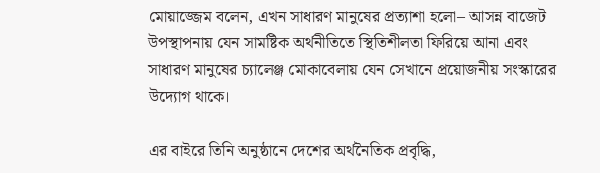মোয়াজ্জেম বলেন, এখন সাধারণ মানুষের প্রত্যাশা হলো– আসন্ন বাজেট উপস্থাপনায় যেন সামষ্টিক অর্থনীতিতে স্থিতিশীলতা ফিরিয়ে আনা এবং সাধারণ মানুষের চ্যালেঞ্জ মোকাবেলায় যেন সেখানে প্রয়োজনীয় সংস্কারের উদ্যোগ থাকে।

এর বাইরে তিনি অনুষ্ঠানে দেশের অর্থনৈতিক প্রবৃদ্ধি,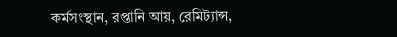কর্মসংস্থান, রপ্তানি আয়, রেমিট্যান্স,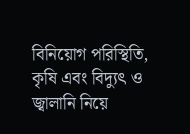বিনিয়োগ পরিস্থিতি, কৃষি এবং বিদ্যুৎ ও জ্বালানি নিয়ে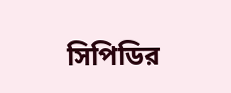সিপিডির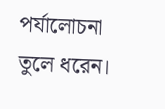পর্যালোচনা তুলে ধরেন।